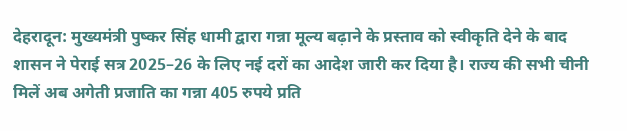देहरादून: मुख्यमंत्री पुष्कर सिंह धामी द्वारा गन्ना मूल्य बढ़ाने के प्रस्ताव को स्वीकृति देने के बाद शासन ने पेराई सत्र 2025–26 के लिए नई दरों का आदेश जारी कर दिया है। राज्य की सभी चीनी मिलें अब अगेती प्रजाति का गन्ना 405 रुपये प्रति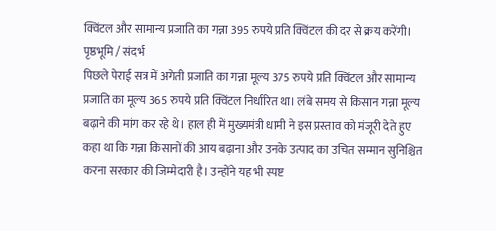क्विंटल और सामान्य प्रजाति का गन्ना 395 रुपये प्रति क्विंटल की दर से क्रय करेंगी।
पृष्ठभूमि / संदर्भ
पिछले पेराई सत्र में अगेती प्रजाति का गन्ना मूल्य 375 रुपये प्रति क्विंटल और सामान्य प्रजाति का मूल्य 365 रुपये प्रति क्विंटल निर्धारित था। लंबे समय से किसान गन्ना मूल्य बढ़ाने की मांग कर रहे थे। हाल ही में मुख्यमंत्री धामी ने इस प्रस्ताव को मंजूरी देते हुए कहा था कि गन्ना किसानों की आय बढ़ाना और उनके उत्पाद का उचित सम्मान सुनिश्चित करना सरकार की जिम्मेदारी है। उन्होंने यह भी स्पष्ट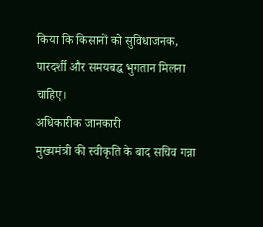किया कि किसानों को सुविधाजनक, पारदर्शी और समयबद्ध भुगतान मिलना चाहिए।
अधिकारीक जानकारी
मुख्यमंत्री की स्वीकृति के बाद सचिव गन्ना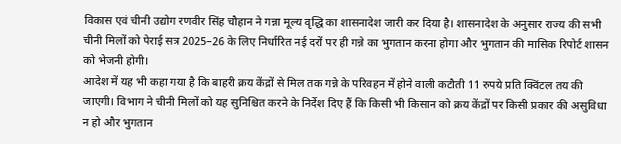विकास एवं चीनी उद्योग रणवीर सिंह चौहान ने गन्ना मूल्य वृद्धि का शासनादेश जारी कर दिया है। शासनादेश के अनुसार राज्य की सभी चीनी मिलों को पेराई सत्र 2025–26 के लिए निर्धारित नई दरों पर ही गन्ने का भुगतान करना होगा और भुगतान की मासिक रिपोर्ट शासन को भेजनी होगी।
आदेश में यह भी कहा गया है कि बाहरी क्रय केंद्रों से मिल तक गन्ने के परिवहन में होने वाली कटौती 11 रुपये प्रति क्विंटल तय की जाएगी। विभाग ने चीनी मिलों को यह सुनिश्चित करने के निर्देश दिए हैं कि किसी भी किसान को क्रय केंद्रों पर किसी प्रकार की असुविधा न हो और भुगतान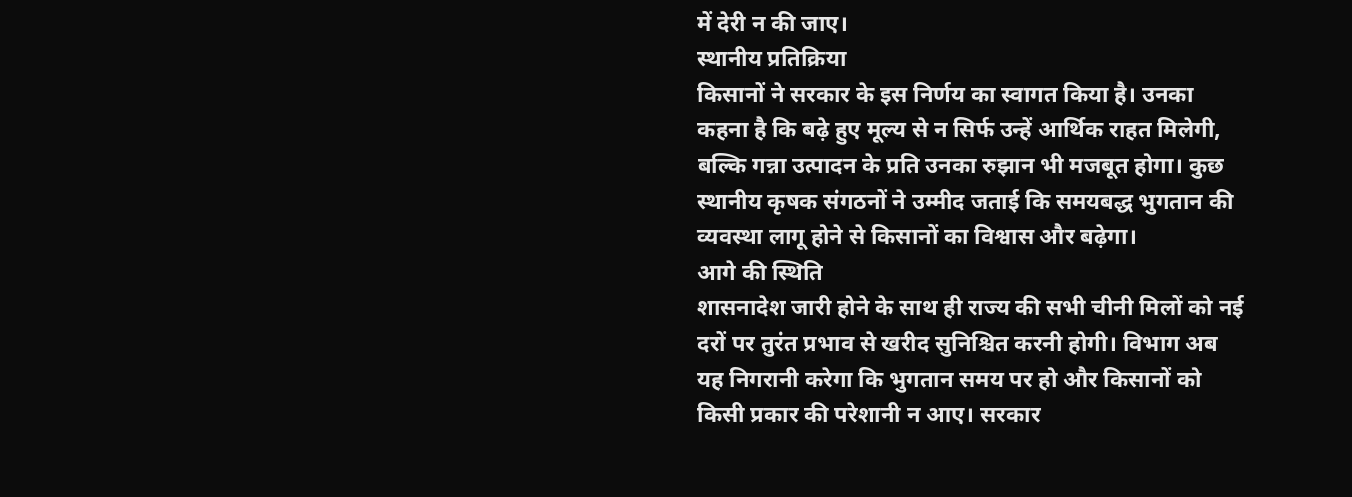में देरी न की जाए।
स्थानीय प्रतिक्रिया
किसानों ने सरकार के इस निर्णय का स्वागत किया है। उनका कहना है कि बढ़े हुए मूल्य से न सिर्फ उन्हें आर्थिक राहत मिलेगी, बल्कि गन्ना उत्पादन के प्रति उनका रुझान भी मजबूत होगा। कुछ स्थानीय कृषक संगठनों ने उम्मीद जताई कि समयबद्ध भुगतान की व्यवस्था लागू होने से किसानों का विश्वास और बढ़ेगा।
आगे की स्थिति
शासनादेश जारी होने के साथ ही राज्य की सभी चीनी मिलों को नई दरों पर तुरंत प्रभाव से खरीद सुनिश्चित करनी होगी। विभाग अब यह निगरानी करेगा कि भुगतान समय पर हो और किसानों को किसी प्रकार की परेशानी न आए। सरकार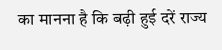का मानना है कि बढ़ी हुई दरें राज्य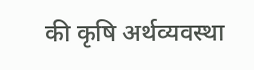की कृषि अर्थव्यवस्था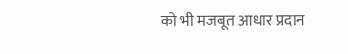को भी मजबूत आधार प्रदान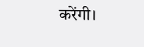करेंगी।